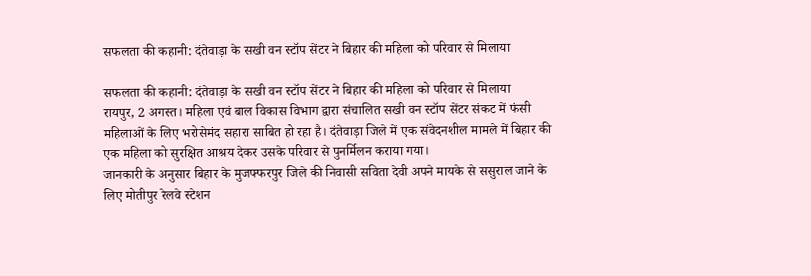सफलता की कहानी: दंतेवाड़ा के सखी वन स्टॉप सेंटर ने बिहार की महिला को परिवार से मिलाया

सफलता की कहानी: दंतेवाड़ा के सखी वन स्टॉप सेंटर ने बिहार की महिला को परिवार से मिलाया
रायपुर, 2 अगस्त। महिला एवं बाल विकास विभाग द्वारा संचालित सखी वन स्टॉप सेंटर संकट में फंसी महिलाओं के लिए भरोसेमंद सहारा साबित हो रहा है। दंतेवाड़ा जिले में एक संवेदनशील मामले में बिहार की एक महिला को सुरक्षित आश्रय देकर उसके परिवार से पुनर्मिलन कराया गया।
जानकारी के अनुसार बिहार के मुजफ्फरपुर जिले की निवासी सविता देवी अपने मायके से ससुराल जाने के लिए मोतीपुर रेलवे स्टेशन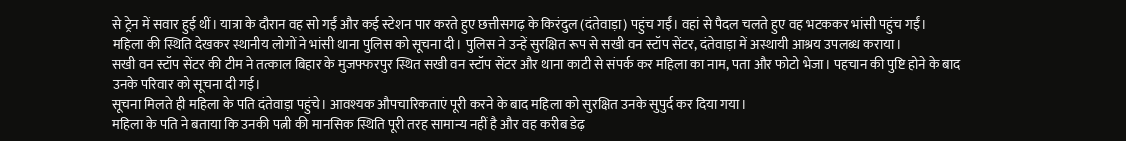से ट्रेन में सवार हुई थीं। यात्रा के दौरान वह सो गईं और कई स्टेशन पार करते हुए छत्तीसगढ़ के किरंदुल (दंतेवाड़ा) पहुंच गईं। वहां से पैदल चलते हुए वह भटककर भांसी पहुंच गईं।
महिला की स्थिति देखकर स्थानीय लोगों ने भांसी थाना पुलिस को सूचना दी। पुलिस ने उन्हें सुरक्षित रूप से सखी वन स्टॉप सेंटर, दंतेवाड़ा में अस्थायी आश्रय उपलब्ध कराया।
सखी वन स्टॉप सेंटर की टीम ने तत्काल बिहार के मुजफ्फरपुर स्थित सखी वन स्टॉप सेंटर और थाना काटी से संपर्क कर महिला का नाम, पता और फोटो भेजा। पहचान की पुष्टि होने के बाद उनके परिवार को सूचना दी गई।
सूचना मिलते ही महिला के पति दंतेवाड़ा पहुंचे। आवश्यक औपचारिकताएं पूरी करने के बाद महिला को सुरक्षित उनके सुपुर्द कर दिया गया।
महिला के पति ने बताया कि उनकी पत्नी की मानसिक स्थिति पूरी तरह सामान्य नहीं है और वह करीब डेढ़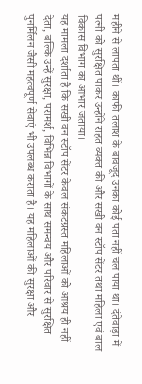महीने से लापता थीं। काफी तलाश के बावजूद उनका कोई पता नहीं चल पाया था। दंतेवाड़ा में पत्नी को सुरक्षित पाकर उन्होंने राहत व्यक्त की और सखी वन स्टॉप सेंटर तथा महिला एवं बाल विकास विभाग का आभार जताया।
यह मामला दर्शाता है कि सखी वन स्टॉप सेंटर केवल संकटग्रस्त महिलाओं को आश्रय ही नहीं देता, बल्कि उन्हें सुरक्षा, परामर्श, विभिन्न विभागों के साथ समन्वय और परिवार से सुरक्षित पुनर्मिलन जैसी महत्वपूर्ण सेवाएं भी उपलब्ध कराता है। यह महिलाओं की सुरक्षा और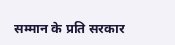सम्मान के प्रति सरकार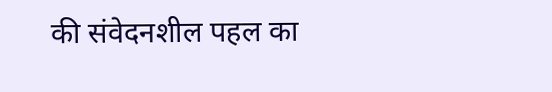की संवेदनशील पहल का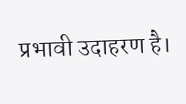प्रभावी उदाहरण है।